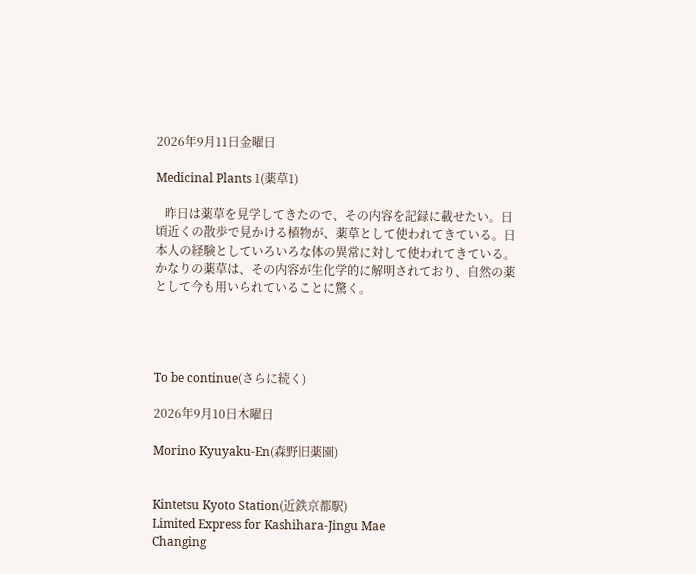2026年9月11日金曜日

Medicinal Plants 1(薬草1)

   昨日は薬草を見学してきたので、その内容を記録に載せたい。日頃近くの散歩で見かける植物が、薬草として使われてきている。日本人の経験としていろいろな体の異常に対して使われてきている。かなりの薬草は、その内容が生化学的に解明されており、自然の薬として今も用いられていることに驚く。




To be continue(さらに続く)

2026年9月10日木曜日

Morino Kyuyaku-En(森野旧薬園)


Kintetsu Kyoto Station(近鉄京都駅)
Limited Express for Kashihara-Jingu Mae
Changing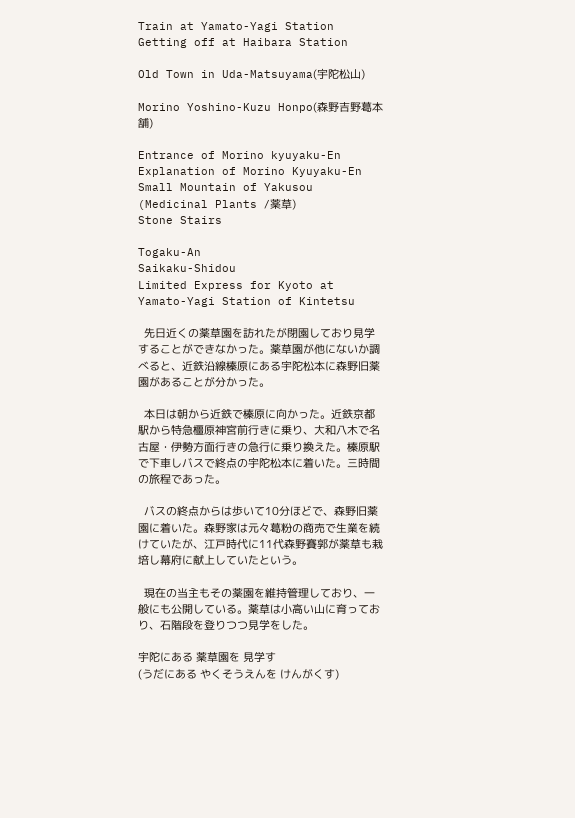Train at Yamato-Yagi Station
Getting off at Haibara Station

Old Town in Uda-Matsuyama(宇陀松山)

Morino Yoshino-Kuzu Honpo(森野吉野葛本舗)

Entrance of Morino kyuyaku-En
Explanation of Morino Kyuyaku-En
Small Mountain of Yakusou (Medicinal Plants /薬草)
Stone Stairs

Togaku-An
Saikaku-Shidou
Limited Express for Kyoto at Yamato-Yagi Station of Kintetsu

  先日近くの薬草園を訪れたが閉園しており見学することができなかった。薬草園が他にないか調べると、近鉄沿線榛原にある宇陀松本に森野旧薬園があることが分かった。

  本日は朝から近鉄で榛原に向かった。近鉄京都駅から特急橿原神宮前行きに乗り、大和八木で名古屋・伊勢方面行きの急行に乗り換えた。榛原駅で下車しバスで終点の宇陀松本に着いた。三時間の旅程であった。

  バスの終点からは歩いて10分ほどで、森野旧薬園に着いた。森野家は元々葛粉の商売で生業を続けていたが、江戸時代に11代森野賽郭が薬草も栽培し幕府に献上していたという。

  現在の当主もその薬園を維持管理しており、一般にも公開している。薬草は小高い山に育っており、石階段を登りつつ見学をした。

宇陀にある 薬草園を 見学す
(うだにある やくそうえんを けんがくす)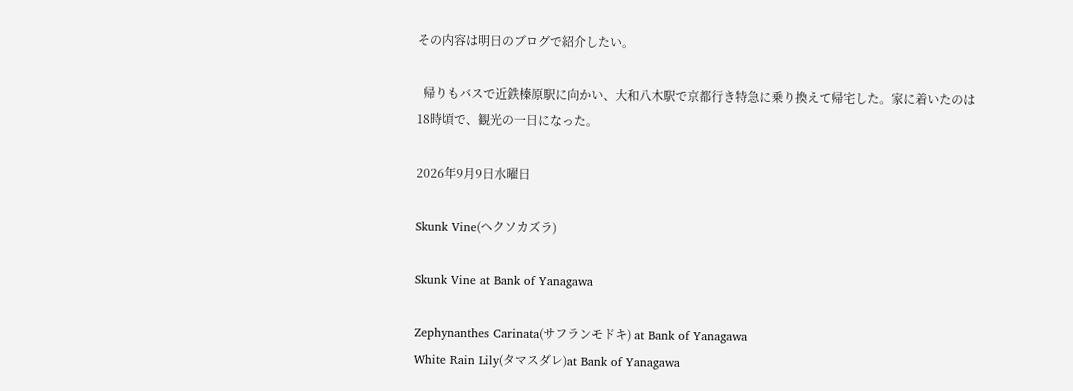その内容は明日のブログで紹介したい。

  帰りもバスで近鉄榛原駅に向かい、大和八木駅で京都行き特急に乗り換えて帰宅した。家に着いたのは18時頃で、観光の一日になった。

2026年9月9日水曜日

Skunk Vine(ヘクソカズラ)

Skunk Vine at Bank of Yanagawa

Zephynanthes Carinata(サフランモドキ) at Bank of Yanagawa
White Rain Lily(タマスダレ)at Bank of Yanagawa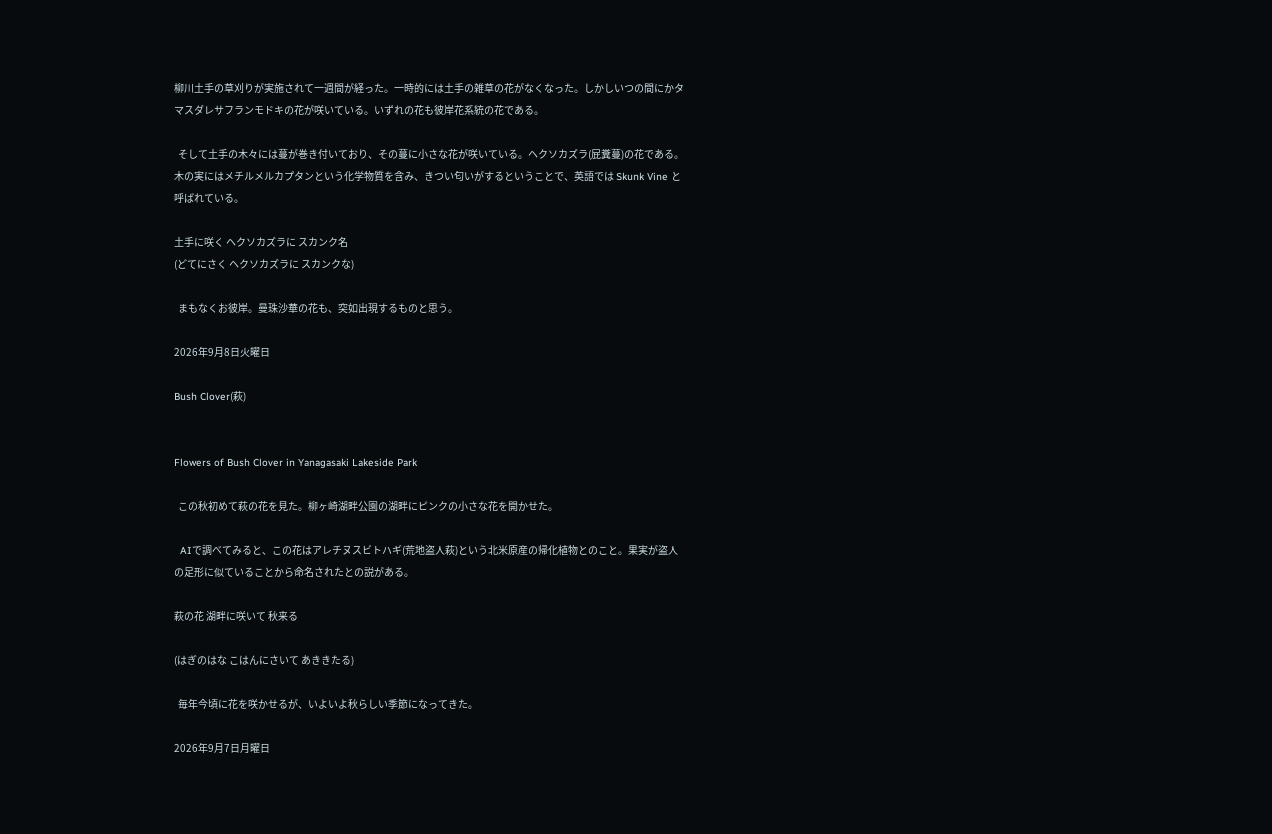柳川土手の草刈りが実施されて一週間が経った。一時的には土手の雑草の花がなくなった。しかしいつの間にかタマスダレサフランモドキの花が咲いている。いずれの花も彼岸花系統の花である。

  そして土手の木々には蔓が巻き付いており、その蔓に小さな花が咲いている。ヘクソカズラ(屁糞蔓)の花である。木の実にはメチルメルカプタンという化学物質を含み、きつい匂いがするということで、英語では Skunk Vine と呼ばれている。

土手に咲く ヘクソカズラに スカンク名
(どてにさく ヘクソカズラに スカンクな)

  まもなくお彼岸。曼珠沙華の花も、突如出現するものと思う。

2026年9月8日火曜日

Bush Clover(萩)


Flowers of Bush Clover in Yanagasaki Lakeside Park

  この秋初めて萩の花を見た。柳ヶ崎湖畔公園の湖畔にピンクの小さな花を開かせた。

  AIで調べてみると、この花はアレチヌスビトハギ(荒地盗人萩)という北米原産の帰化植物とのこと。果実が盗人の足形に似ていることから命名されたとの説がある。

萩の花 湖畔に咲いて 秋来る

(はぎのはな こはんにさいて あききたる)

  毎年今頃に花を咲かせるが、いよいよ秋らしい季節になってきた。

2026年9月7日月曜日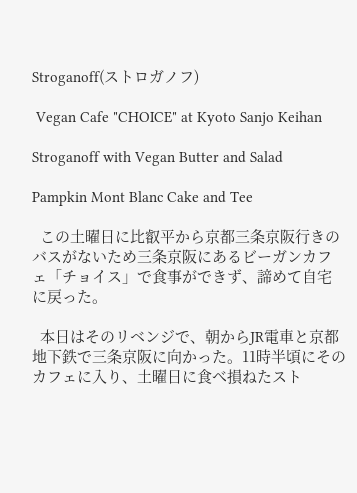Stroganoff(ストロガノフ)

 Vegan Cafe "CHOICE" at Kyoto Sanjo Keihan

Stroganoff with Vegan Butter and Salad

Pampkin Mont Blanc Cake and Tee

  この土曜日に比叡平から京都三条京阪行きのバスがないため三条京阪にあるビーガンカフェ「チョイス」で食事ができず、諦めて自宅に戻った。

  本日はそのリベンジで、朝からJR電車と京都地下鉄で三条京阪に向かった。11時半頃にそのカフェに入り、土曜日に食べ損ねたスト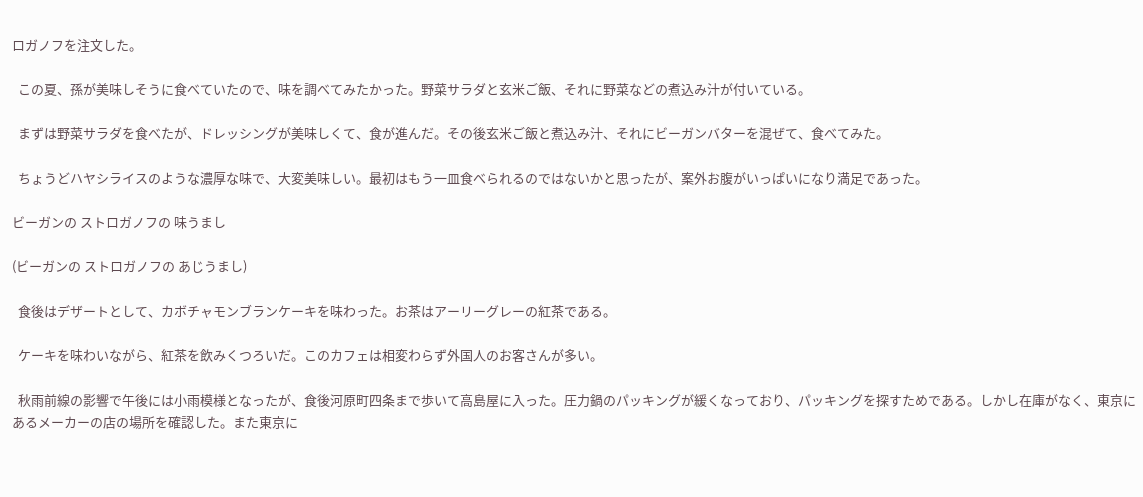ロガノフを注文した。

  この夏、孫が美味しそうに食べていたので、味を調べてみたかった。野菜サラダと玄米ご飯、それに野菜などの煮込み汁が付いている。

  まずは野菜サラダを食べたが、ドレッシングが美味しくて、食が進んだ。その後玄米ご飯と煮込み汁、それにビーガンバターを混ぜて、食べてみた。

  ちょうどハヤシライスのような濃厚な味で、大変美味しい。最初はもう一皿食べられるのではないかと思ったが、案外お腹がいっぱいになり満足であった。

ビーガンの ストロガノフの 味うまし

(ビーガンの ストロガノフの あじうまし)

  食後はデザートとして、カボチャモンブランケーキを味わった。お茶はアーリーグレーの紅茶である。

  ケーキを味わいながら、紅茶を飲みくつろいだ。このカフェは相変わらず外国人のお客さんが多い。

  秋雨前線の影響で午後には小雨模様となったが、食後河原町四条まで歩いて高島屋に入った。圧力鍋のパッキングが緩くなっており、パッキングを探すためである。しかし在庫がなく、東京にあるメーカーの店の場所を確認した。また東京に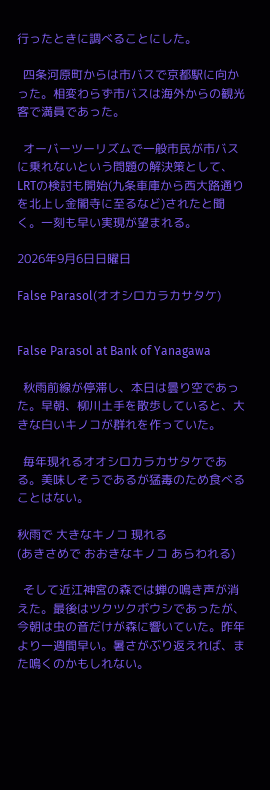行ったときに調べることにした。

  四条河原町からは市バスで京都駅に向かった。相変わらず市バスは海外からの観光客で満員であった。

  オーバーツーリズムで一般市民が市バスに乗れないという問題の解決策として、LRTの検討も開始(九条車庫から西大路通りを北上し金閣寺に至るなど)されたと聞く。一刻も早い実現が望まれる。

2026年9月6日日曜日

False Parasol(オオシロカラカサタケ)


False Parasol at Bank of Yanagawa

  秋雨前線が停滞し、本日は曇り空であった。早朝、柳川土手を散歩していると、大きな白いキノコが群れを作っていた。

  毎年現れるオオシロカラカサタケである。美味しそうであるが猛毒のため食べることはない。

秋雨で 大きなキノコ 現れる
(あきさめで おおきなキノコ あらわれる)

  そして近江神宮の森では蝉の鳴き声が消えた。最後はツクツクボウシであったが、今朝は虫の音だけが森に響いていた。昨年より一週間早い。暑さがぶり返えれば、また鳴くのかもしれない。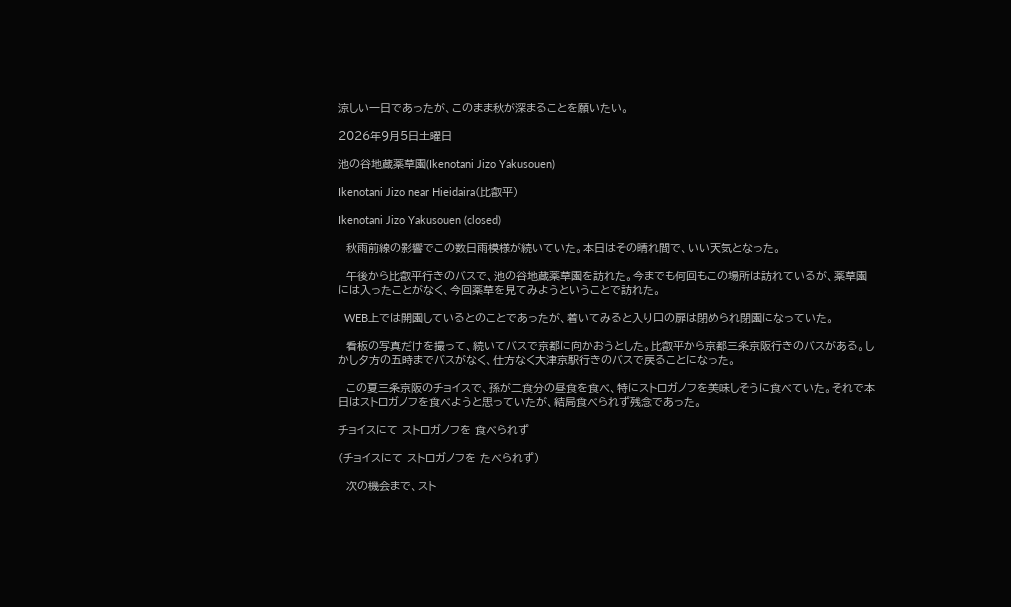涼しい一日であったが、このまま秋が深まることを願いたい。

2026年9月5日土曜日

池の谷地蔵薬草園(Ikenotani Jizo Yakusouen)

Ikenotani Jizo near Hieidaira(比叡平)

Ikenotani Jizo Yakusouen (closed)

  秋雨前線の影響でこの数日雨模様が続いていた。本日はその晴れ間で、いい天気となった。

  午後から比叡平行きのバスで、池の谷地蔵薬草園を訪れた。今までも何回もこの場所は訪れているが、薬草園には入ったことがなく、今回薬草を見てみようということで訪れた。

  WEB上では開園しているとのことであったが、着いてみると入り口の扉は閉められ閉園になっていた。

  看板の写真だけを撮って、続いてバスで京都に向かおうとした。比叡平から京都三条京阪行きのバスがある。しかし夕方の五時までバスがなく、仕方なく大津京駅行きのバスで戻ることになった。

  この夏三条京阪のチョイスで、孫が二食分の昼食を食べ、特にストロガノフを美味しそうに食べていた。それで本日はストロガノフを食べようと思っていたが、結局食べられず残念であった。

チョイスにて ストロガノフを 食べられず

(チョイスにて ストロガノフを たべられず)

  次の機会まで、スト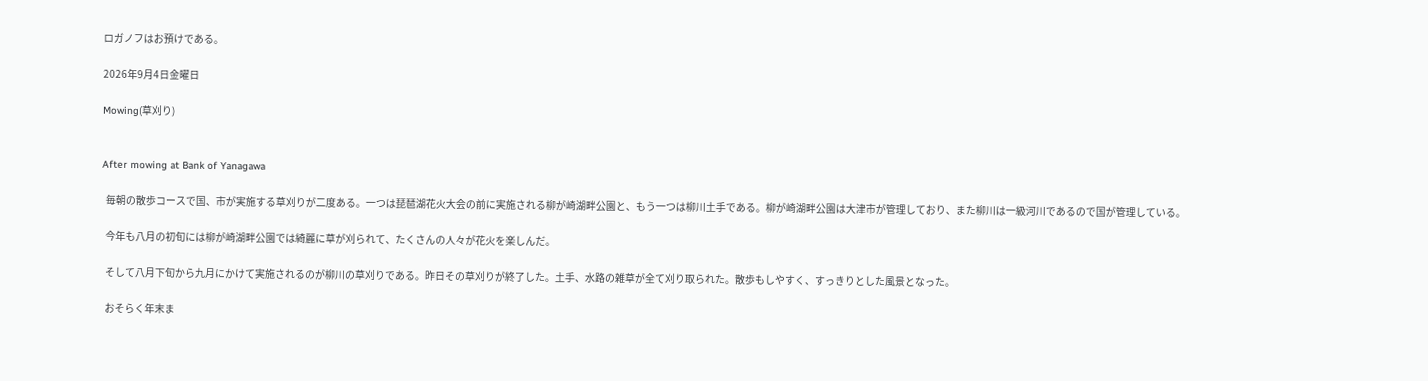ロガノフはお預けである。

2026年9月4日金曜日

Mowing(草刈り)


After mowing at Bank of Yanagawa

  毎朝の散歩コースで国、市が実施する草刈りが二度ある。一つは琵琶湖花火大会の前に実施される柳が崎湖畔公園と、もう一つは柳川土手である。柳が崎湖畔公園は大津市が管理しており、また柳川は一級河川であるので国が管理している。

  今年も八月の初旬には柳が崎湖畔公園では綺麗に草が刈られて、たくさんの人々が花火を楽しんだ。

  そして八月下旬から九月にかけて実施されるのが柳川の草刈りである。昨日その草刈りが終了した。土手、水路の雑草が全て刈り取られた。散歩もしやすく、すっきりとした風景となった。

  おそらく年末ま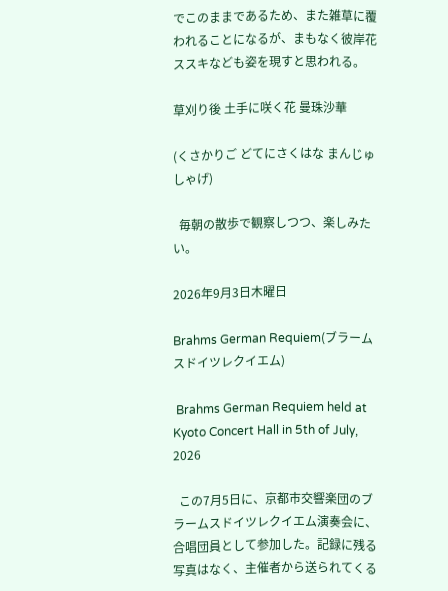でこのままであるため、また雑草に覆われることになるが、まもなく彼岸花ススキなども姿を現すと思われる。

草刈り後 土手に咲く花 曼珠沙華

(くさかりご どてにさくはな まんじゅしゃげ)

  毎朝の散歩で観察しつつ、楽しみたい。

2026年9月3日木曜日

Brahms German Requiem(ブラームスドイツレクイエム)

 Brahms German Requiem held at Kyoto Concert Hall in 5th of July, 2026

  この7月5日に、京都市交響楽団のブラームスドイツレクイエム演奏会に、合唱団員として参加した。記録に残る写真はなく、主催者から送られてくる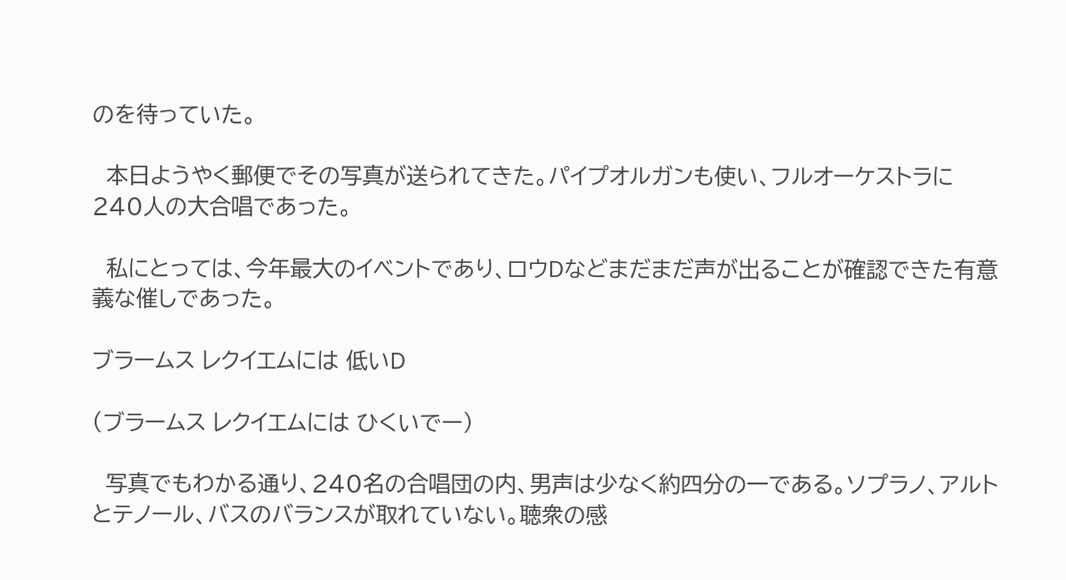のを待っていた。

  本日ようやく郵便でその写真が送られてきた。パイプオルガンも使い、フルオーケストラに240人の大合唱であった。

  私にとっては、今年最大のイベントであり、ロウDなどまだまだ声が出ることが確認できた有意義な催しであった。

ブラームス レクイエムには 低いD

(ブラームス レクイエムには ひくいでー)

  写真でもわかる通り、240名の合唱団の内、男声は少なく約四分の一である。ソプラノ、アルトとテノール、バスのバランスが取れていない。聴衆の感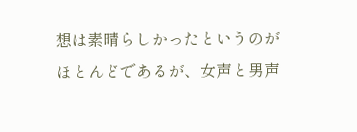想は素晴らしかったというのがほとんどであるが、女声と男声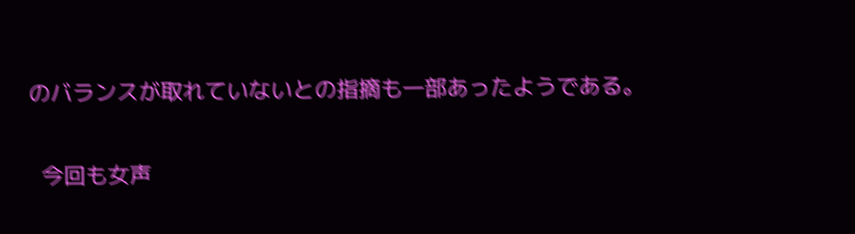のバランスが取れていないとの指摘も一部あったようである。

  今回も女声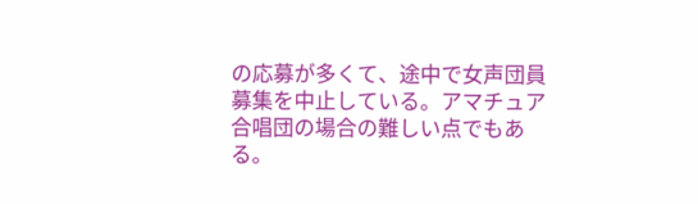の応募が多くて、途中で女声団員募集を中止している。アマチュア合唱団の場合の難しい点でもある。